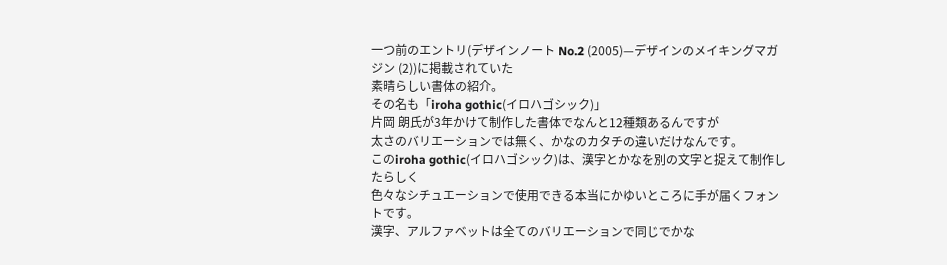一つ前のエントリ(デザインノート No.2 (2005)—デザインのメイキングマガジン (2))に掲載されていた
素晴らしい書体の紹介。
その名も「iroha gothic(イロハゴシック)」
片岡 朗氏が3年かけて制作した書体でなんと12種類あるんですが
太さのバリエーションでは無く、かなのカタチの違いだけなんです。
このiroha gothic(イロハゴシック)は、漢字とかなを別の文字と捉えて制作したらしく
色々なシチュエーションで使用できる本当にかゆいところに手が届くフォントです。
漢字、アルファベットは全てのバリエーションで同じでかな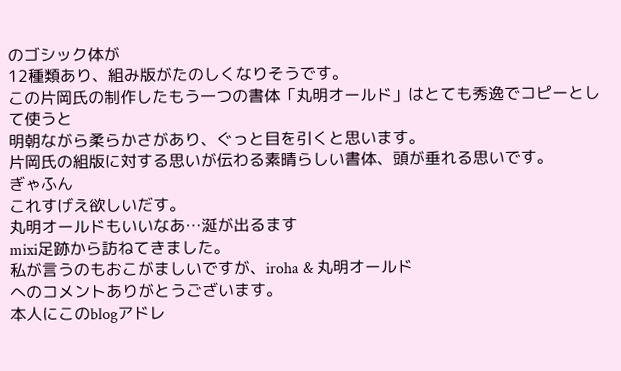のゴシック体が
12種類あり、組み版がたのしくなりそうです。
この片岡氏の制作したもう一つの書体「丸明オールド」はとても秀逸でコピーとして使うと
明朝ながら柔らかさがあり、ぐっと目を引くと思います。
片岡氏の組版に対する思いが伝わる素晴らしい書体、頭が垂れる思いです。
ぎゃふん
これすげえ欲しいだす。
丸明オールドもいいなあ…涎が出るます
mixi足跡から訪ねてきました。
私が言うのもおこがましいですが、iroha & 丸明オールド
へのコメントありがとうございます。
本人にこのblogアドレ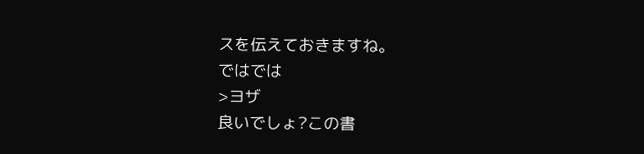スを伝えておきますね。
ではでは
>ヨザ
良いでしょ?この書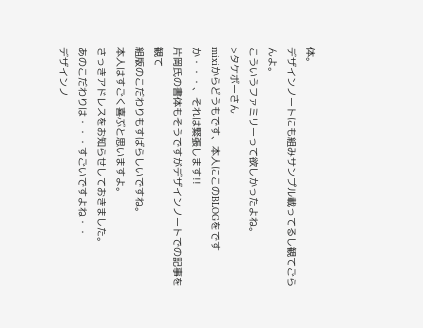体。
デザインノートにも組みサンプル載ってるし観てごらんよ。
こういうファミリーって欲しかったよね。
>タケボーさん
mixiからどうもです、本人にこのBLOGをですか・・・、それは緊張します!!
片岡氏の書体もそうですがデザインノートでの記事を観て
組版のこだわりもすばらしいですね。
本人はすごく喜ぶと思いますよ。
さっきアドレスをお知らせしておきました。
あのこだわりは・・・すごいですよね・・
デザインノ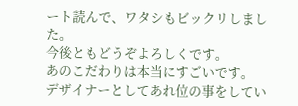ート読んで、ワタシもビックリしました。
今後ともどうぞよろしくです。
あのこだわりは本当にすごいです。
デザイナーとしてあれ位の事をしてい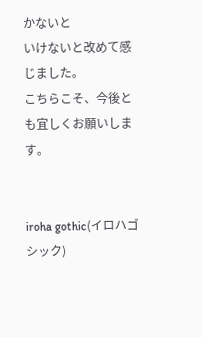かないと
いけないと改めて感じました。
こちらこそ、今後とも宜しくお願いします。


iroha gothic(イロハゴシック)